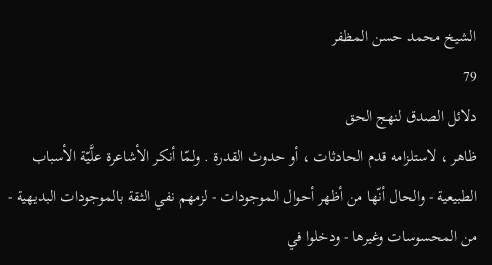الشيخ محمد حسن المظفر
79
دلائل الصدق لنهج الحق
ظاهر ، لاستلزامه قدم الحادثات ، أو حدوث القدرة . ولمّا أنكر الأشاعرة علَّيّة الأسباب الطبيعية - والحال أنّها من أظهر أحوال الموجودات - لزمهم نفي الثقة بالموجودات البديهية - من المحسوسات وغيرها - ودخلوا في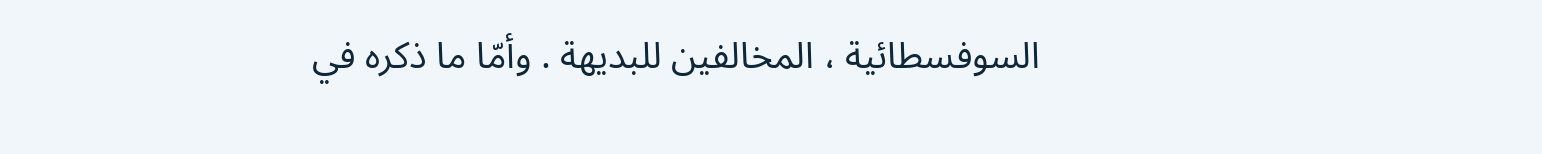السوفسطائية ، المخالفين للبديهة . وأمّا ما ذكره في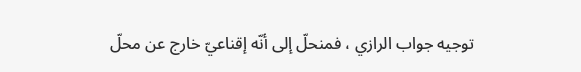توجيه جواب الرازي ، فمنحلّ إلى أنّه إقناعيّ خارج عن محلّ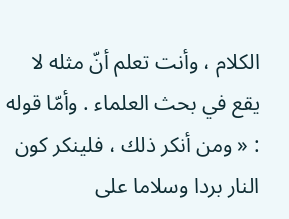الكلام ، وأنت تعلم أنّ مثله لا يقع في بحث العلماء . وأمّا قوله : « ومن أنكر ذلك ، فلينكر كون النار بردا وسلاما على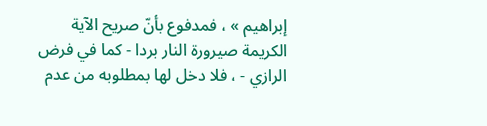إبراهيم » ، فمدفوع بأنّ صريح الآية الكريمة صيرورة النار بردا - كما في فرض الرازي - ، فلا دخل لها بمطلوبه من عدم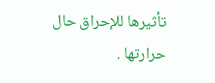تأثيرها للإحراق حال حرارتها .